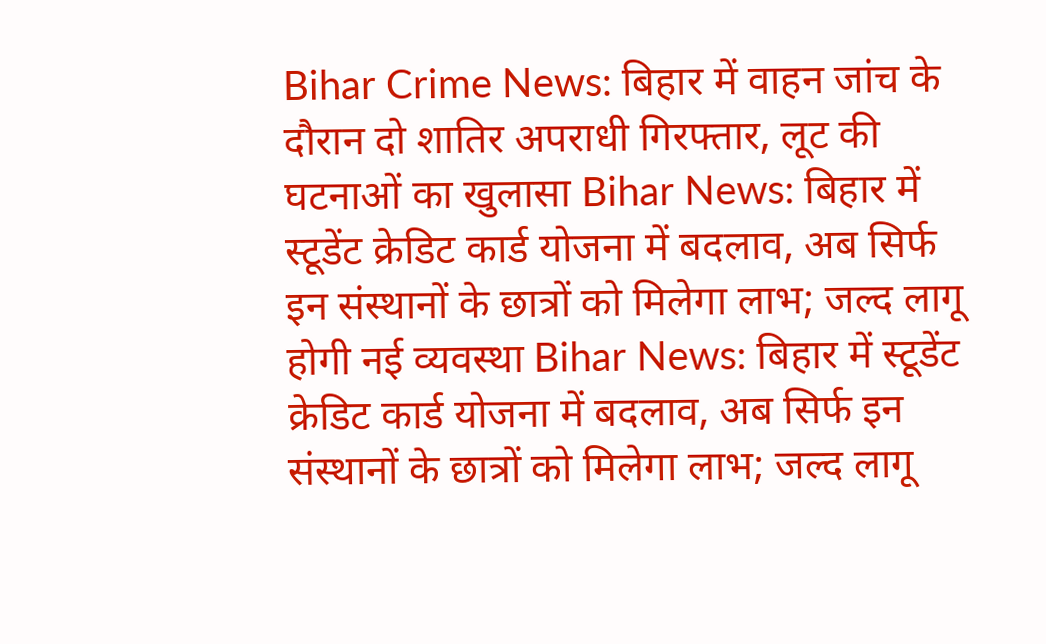Bihar Crime News: बिहार में वाहन जांच के दौरान दो शातिर अपराधी गिरफ्तार, लूट की घटनाओं का खुलासा Bihar News: बिहार में स्टूडेंट क्रेडिट कार्ड योजना में बदलाव, अब सिर्फ इन संस्थानों के छात्रों को मिलेगा लाभ; जल्द लागू होगी नई व्यवस्था Bihar News: बिहार में स्टूडेंट क्रेडिट कार्ड योजना में बदलाव, अब सिर्फ इन संस्थानों के छात्रों को मिलेगा लाभ; जल्द लागू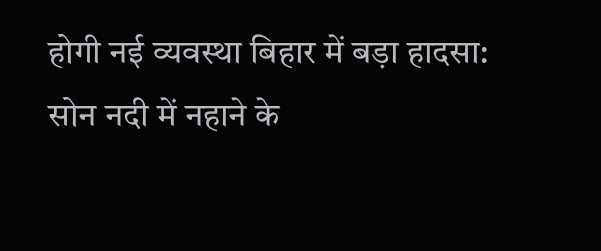होगी नई व्यवस्था बिहार में बड़ा हादसा: सोन नदी में नहाने के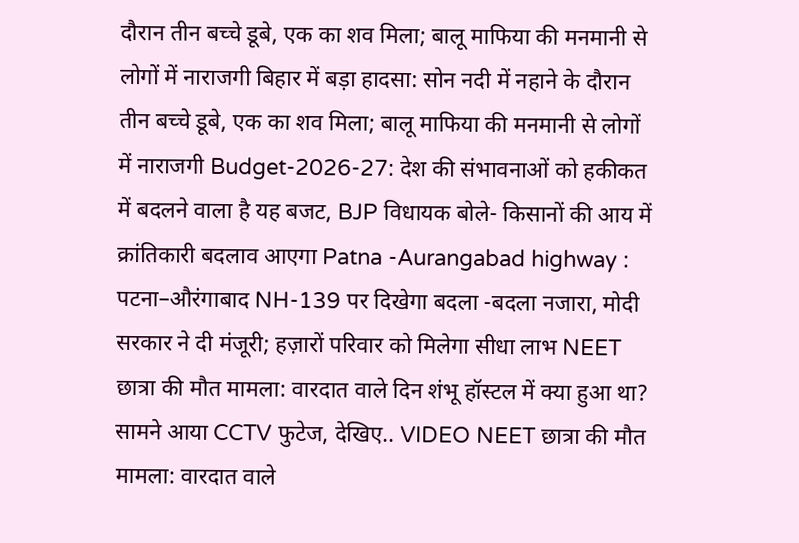दौरान तीन बच्चे डूबे, एक का शव मिला; बालू माफिया की मनमानी से लोगों में नाराजगी बिहार में बड़ा हादसा: सोन नदी में नहाने के दौरान तीन बच्चे डूबे, एक का शव मिला; बालू माफिया की मनमानी से लोगों में नाराजगी Budget-2026-27: देश की संभावनाओं को हकीकत में बदलने वाला है यह बजट, BJP विधायक बोले- किसानों की आय में क्रांतिकारी बदलाव आएगा Patna -Aurangabad highway : पटना–औरंगाबाद NH-139 पर दिखेगा बदला -बदला नजारा, मोदी सरकार ने दी मंजूरी; हज़ारों परिवार को मिलेगा सीधा लाभ NEET छात्रा की मौत मामला: वारदात वाले दिन शंभू हॉस्टल में क्या हुआ था? सामने आया CCTV फुटेज, देखिए.. VIDEO NEET छात्रा की मौत मामला: वारदात वाले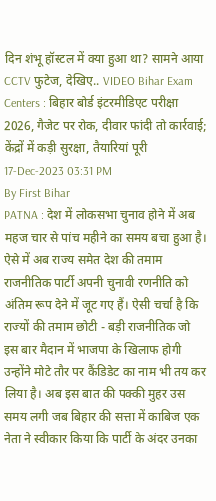दिन शंभू हॉस्टल में क्या हुआ था? सामने आया CCTV फुटेज, देखिए.. VIDEO Bihar Exam Centers : बिहार बोर्ड इंटरमीडिएट परीक्षा 2026, गैजेट पर रोक, दीवार फांदी तो कार्रवाई; केंद्रों में कड़ी सुरक्षा, तैयारियां पूरी
17-Dec-2023 03:31 PM
By First Bihar
PATNA : देश में लोकसभा चुनाव होने में अब महज चार से पांच महीने का समय बचा हुआ है। ऐसे में अब राज्य समेत देश की तमाम राजनीतिक पार्टी अपनी चुनावी रणनीति को अंतिम रूप देने में जूट गए हैं। ऐसी चर्चा है कि राज्यों की तमाम छोटी - बड़ी राजनीतिक जो इस बार मैदान में भाजपा के खिलाफ होगी उन्होंने मोटे तौर पर कैंडिडेट का नाम भी तय कर लिया है। अब इस बात की पक्की मुहर उस समय लगी जब बिहार की सत्ता में काबिज एक नेता ने स्वीकार किया कि पार्टी के अंदर उनका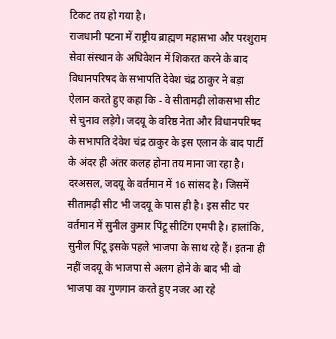टिकट तय हो गया है।
राजधानी पटना में राष्ट्रीय ब्राह्मण महासभा और परशुराम सेवा संस्थान के अधिवेशन में शिकरत करने के बाद विधानपरिषद के सभापति देवेश चंद्र ठाकुर ने बड़ा ऐलान करते हुए कहा कि - वे सीतामढ़ी लोकसभा सीट से चुनाव लड़ेगे। जदयू के वरिष्ठ नेता और विधानपरिषद के सभापति देवेश चंद्र ठाकुर के इस एलान के बाद पार्टी के अंदर ही अंतर कलह होना तय माना जा रहा है।
दरअसल, जदयू के वर्तमान में 16 सांसद है। जिसमें सीतामढ़ी सीट भी जदयू के पास ही है। इस सीट पर वर्तमान में सुनील कुमार पिंटू सीटिंग एमपी है। हालांकि, सुनील पिंटू इसके पहले भाजपा के साथ रहे हैं। इतना ही नहीं जदयू के भाजपा से अलग होने के बाद भी वो भाजपा का गुणगान करते हुए नजर आ रहे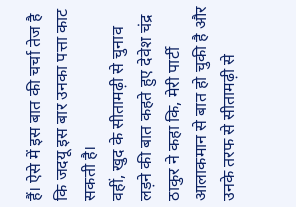हैं। ऐसे में इस बात की चर्चा तेज है कि जदयू इस बार उनका पत्ता काट सकती है।
वहीं, खुद के सीतामढ़ी से चुनाव लड़ने की बात कहते हुए देवेश चंद्र ठाकुर ने कहा कि, मेरी पार्टी आलाकमान से बात हो चुकी है और उनके तरफ से सीतामढ़ी से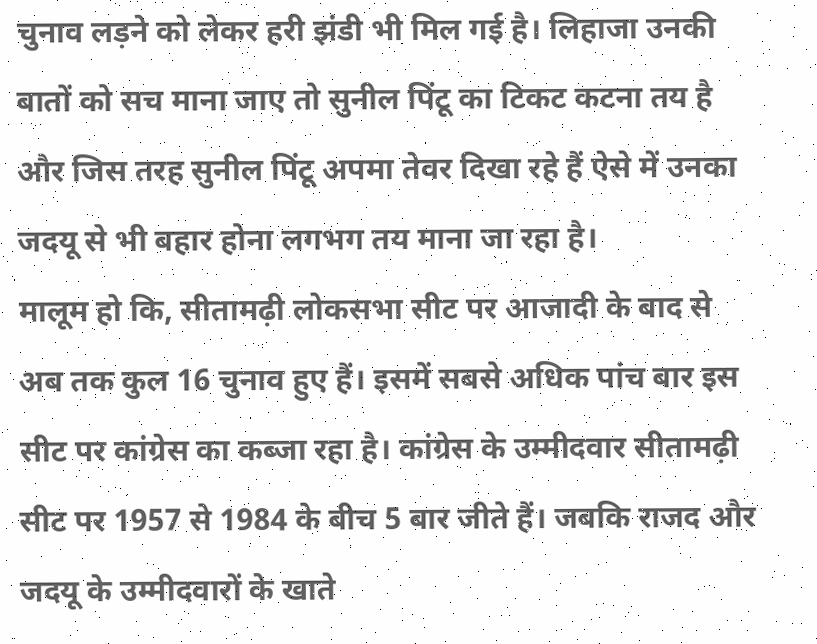चुनाव लड़ने को लेकर हरी झंडी भी मिल गई है। लिहाजा उनकी बातों को सच माना जाए तो सुनील पिंटू का टिकट कटना तय है और जिस तरह सुनील पिंटू अपमा तेवर दिखा रहे हैं ऐसे में उनका जदयू से भी बहार होना लगभग तय माना जा रहा है।
मालूम हो कि, सीतामढ़ी लोकसभा सीट पर आजादी के बाद से अब तक कुल 16 चुनाव हुए हैं। इसमें सबसे अधिक पांच बार इस सीट पर कांग्रेस का कब्जा रहा है। कांग्रेस के उम्मीदवार सीतामढ़ी सीट पर 1957 से 1984 के बीच 5 बार जीते हैं। जबकि राजद और जदयू के उम्मीदवारों के खाते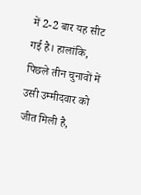में 2-2 बार यह सीट गई है। हालांकि, पिछले तीन चुनावों में उसी उम्मीदवार को जीत मिली है,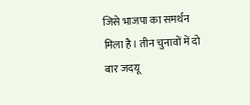जिसे भाजपा का समर्थन मिला है। तीन चुनावों में दो बार जदयू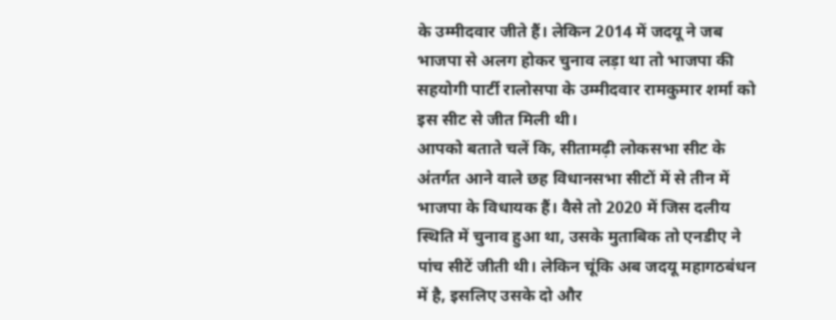के उम्मीदवार जीते हैं। लेकिन 2014 में जदयू ने जब भाजपा से अलग होकर चुनाव लड़ा था तो भाजपा की सहयोगी पार्टी रालोसपा के उम्मीदवार रामकुमार शर्मा को इस सीट से जीत मिली थी।
आपको बताते चलें कि, सीतामढ़ी लोकसभा सीट के अंतर्गत आने वाले छह विधानसभा सीटों में से तीन में भाजपा के विधायक हैं। वैसे तो 2020 में जिस दलीय स्थिति में चुनाव हुआ था, उसके मुताबिक तो एनडीए ने पांच सीटें जीती थी। लेकिन चूंकि अब जदयू महागठबंधन में है, इसलिए उसके दो और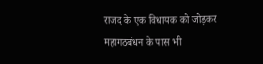राजद के एक विधायक को जोड़कर महागठबंधन के पास भी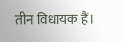तीन विधायक हैं।